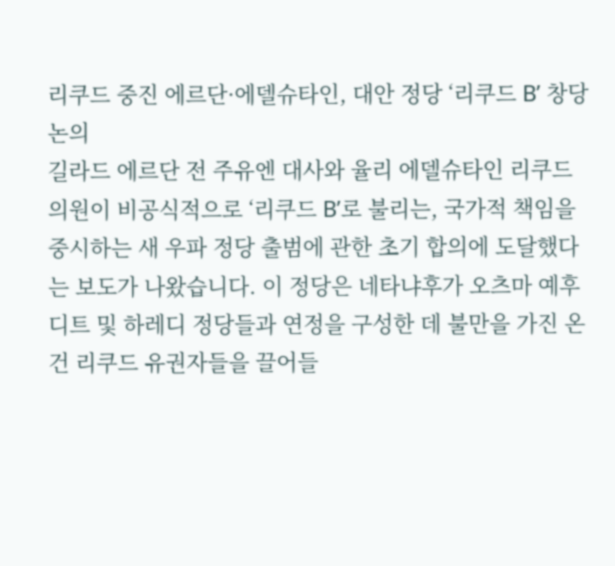리쿠드 중진 에르단·에델슈타인, 대안 정당 ‘리쿠드 B’ 창당 논의
길라드 에르단 전 주유엔 대사와 율리 에델슈타인 리쿠드 의원이 비공식적으로 ‘리쿠드 B’로 불리는, 국가적 책임을 중시하는 새 우파 정당 출범에 관한 초기 합의에 도달했다는 보도가 나왔습니다. 이 정당은 네타냐후가 오츠마 예후디트 및 하레디 정당들과 연정을 구성한 데 불만을 가진 온건 리쿠드 유권자들을 끌어들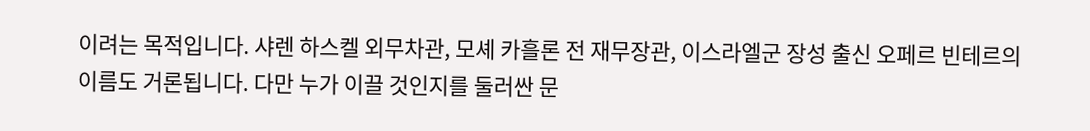이려는 목적입니다. 샤렌 하스켈 외무차관, 모셰 카흘론 전 재무장관, 이스라엘군 장성 출신 오페르 빈테르의 이름도 거론됩니다. 다만 누가 이끌 것인지를 둘러싼 문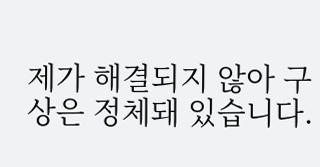제가 해결되지 않아 구상은 정체돼 있습니다.